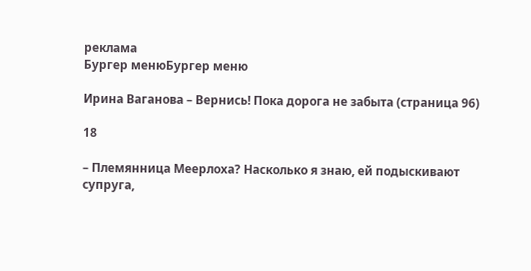реклама
Бургер менюБургер меню

Ирина Ваганова – Вернись! Пока дорога не забыта (страница 96)

18

– Племянница Меерлоха? Насколько я знаю, ей подыскивают супруга,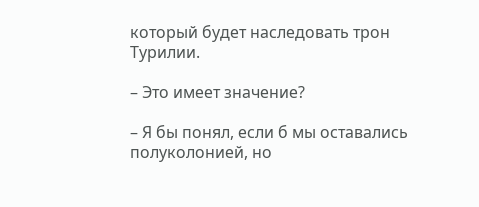который будет наследовать трон Турилии.

– Это имеет значение?

– Я бы понял, если б мы оставались полуколонией, но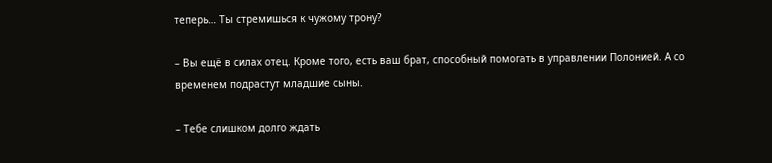теперь… Ты стремишься к чужому трону?

– Вы ещё в силах отец. Кроме того, есть ваш брат, способный помогать в управлении Полонией. А со временем подрастут младшие сыны.

– Тебе слишком долго ждать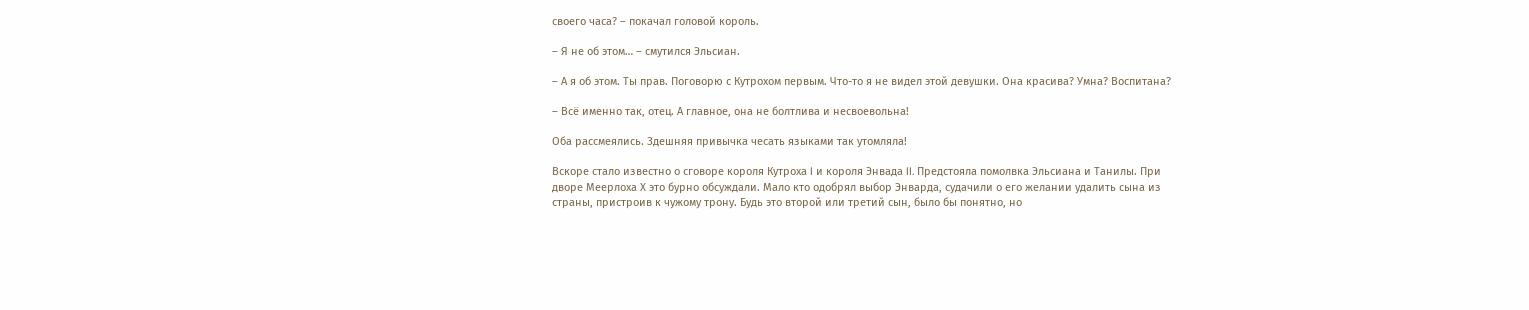своего часа? – покачал головой король.

– Я не об этом… – смутился Эльсиан.

– А я об этом. Ты прав. Поговорю с Кутрохом первым. Что-то я не видел этой девушки. Она красива? Умна? Воспитана?

– Всё именно так, отец. А главное, она не болтлива и несвоевольна!

Оба рассмеялись. Здешняя привычка чесать языками так утомляла!

Вскоре стало известно о сговоре короля Кутроха I и короля Энвада II. Предстояла помолвка Эльсиана и Танилы. При дворе Меерлоха Х это бурно обсуждали. Мало кто одобрял выбор Энварда, судачили о его желании удалить сына из страны, пристроив к чужому трону. Будь это второй или третий сын, было бы понятно, но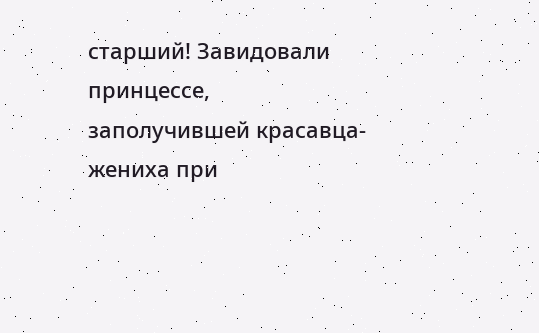старший! Завидовали принцессе, заполучившей красавца-жениха при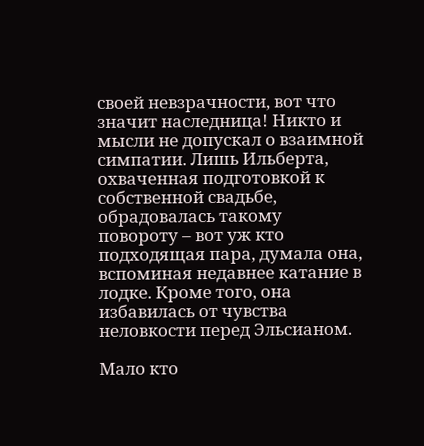своей невзрачности, вот что значит наследница! Никто и мысли не допускал о взаимной симпатии. Лишь Ильберта, охваченная подготовкой к собственной свадьбе, обрадовалась такому повороту – вот уж кто подходящая пара, думала она, вспоминая недавнее катание в лодке. Кроме того, она избавилась от чувства неловкости перед Эльсианом.

Мало кто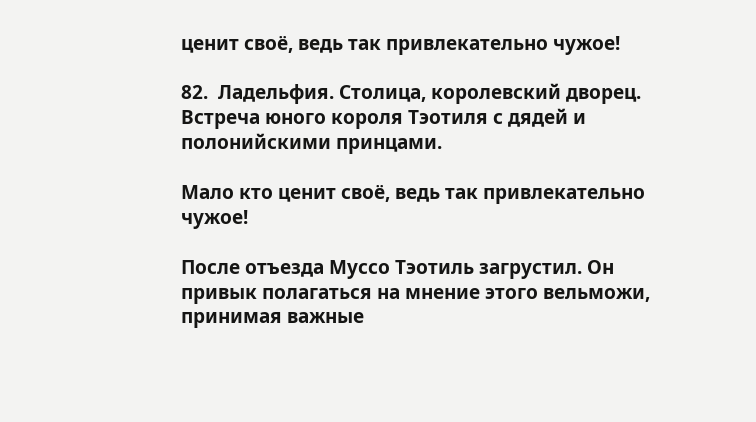ценит своё, ведь так привлекательно чужое!

82.  Ладельфия. Столица, королевский дворец. Встреча юного короля Тэотиля с дядей и полонийскими принцами.

Мало кто ценит своё, ведь так привлекательно чужое!

После отъезда Муссо Тэотиль загрустил. Он привык полагаться на мнение этого вельможи, принимая важные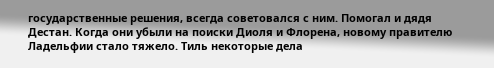государственные решения, всегда советовался с ним. Помогал и дядя Дестан. Когда они убыли на поиски Диоля и Флорена, новому правителю Ладельфии стало тяжело. Тиль некоторые дела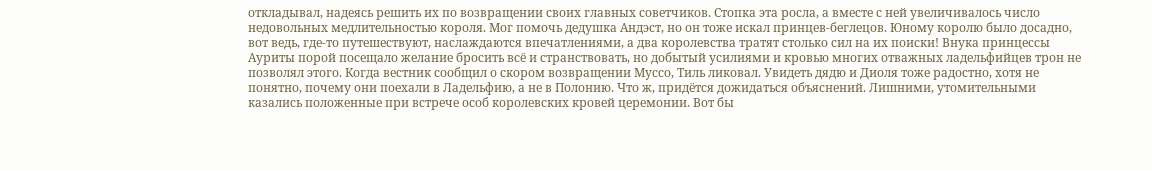откладывал, надеясь решить их по возвращении своих главных советчиков. Стопка эта росла, а вместе с ней увеличивалось число недовольных медлительностью короля. Мог помочь дедушка Андэст, но он тоже искал принцев-беглецов. Юному королю было досадно, вот ведь, где-то путешествуют, наслаждаются впечатлениями, а два королевства тратят столько сил на их поиски! Внука принцессы Ауриты порой посещало желание бросить всё и странствовать, но добытый усилиями и кровью многих отважных ладельфийцев трон не позволял этого. Когда вестник сообщил о скором возвращении Муссо, Тиль ликовал. Увидеть дядю и Диоля тоже радостно, хотя не понятно, почему они поехали в Ладельфию, а не в Полонию. Что ж, придётся дожидаться объяснений. Лишними, утомительными казались положенные при встрече особ королевских кровей церемонии. Вот бы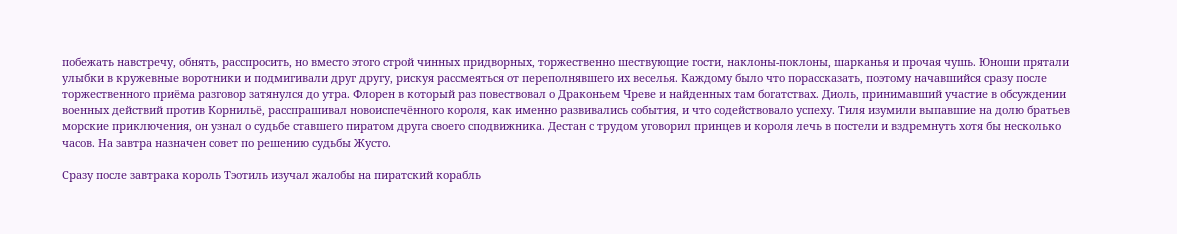побежать навстречу, обнять, расспросить, но вместо этого строй чинных придворных, торжественно шествующие гости, наклоны-поклоны, шарканья и прочая чушь. Юноши прятали улыбки в кружевные воротники и подмигивали друг другу, рискуя рассмеяться от переполнявшего их веселья. Каждому было что порассказать, поэтому начавшийся сразу после торжественного приёма разговор затянулся до утра. Флорен в который раз повествовал о Драконьем Чреве и найденных там богатствах. Диоль, принимавший участие в обсуждении военных действий против Корнильё, расспрашивал новоиспечённого короля, как именно развивались события, и что содействовало успеху. Тиля изумили выпавшие на долю братьев морские приключения, он узнал о судьбе ставшего пиратом друга своего сподвижника. Дестан с трудом уговорил принцев и короля лечь в постели и вздремнуть хотя бы несколько часов. На завтра назначен совет по решению судьбы Жусто.

Сразу после завтрака король Тэотиль изучал жалобы на пиратский корабль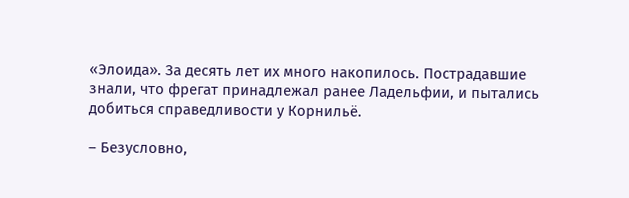«Элоида». За десять лет их много накопилось. Пострадавшие знали, что фрегат принадлежал ранее Ладельфии, и пытались добиться справедливости у Корнильё.

– Безусловно,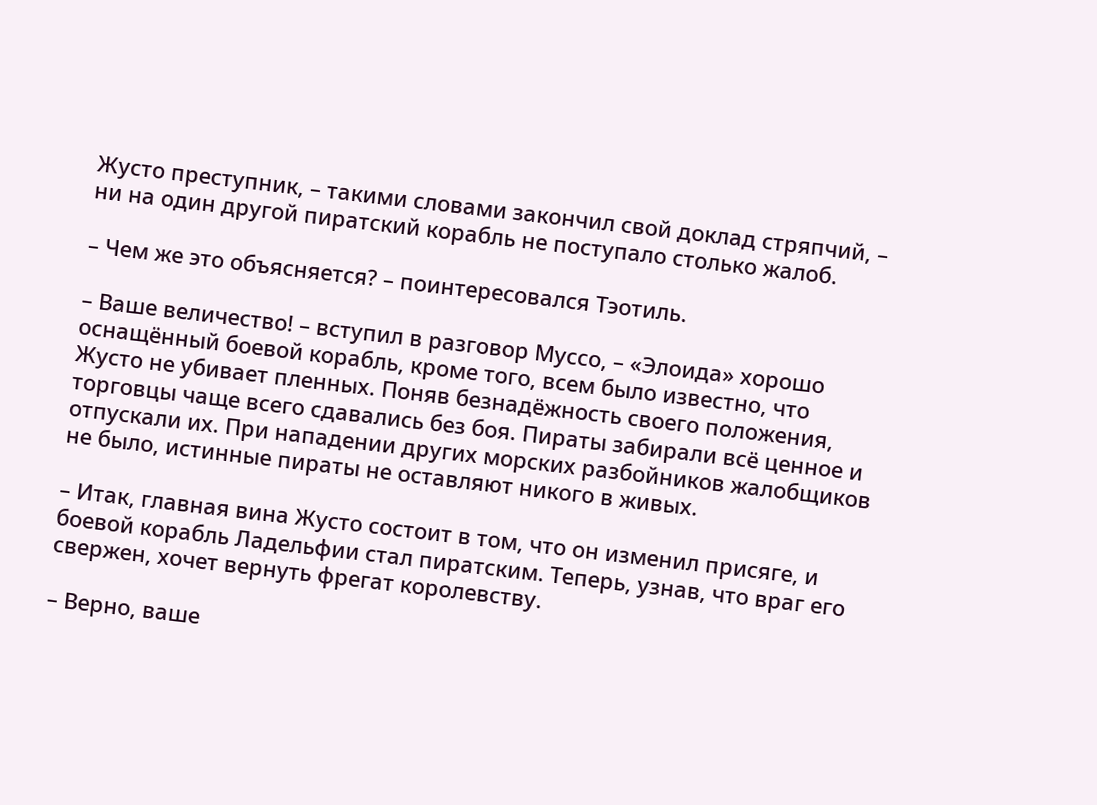Жусто преступник, – такими словами закончил свой доклад стряпчий, – ни на один другой пиратский корабль не поступало столько жалоб.

– Чем же это объясняется? – поинтересовался Тэотиль.

– Ваше величество! – вступил в разговор Муссо, – «Элоида» хорошо оснащённый боевой корабль, кроме того, всем было известно, что Жусто не убивает пленных. Поняв безнадёжность своего положения, торговцы чаще всего сдавались без боя. Пираты забирали всё ценное и отпускали их. При нападении других морских разбойников жалобщиков не было, истинные пираты не оставляют никого в живых.

– Итак, главная вина Жусто состоит в том, что он изменил присяге, и боевой корабль Ладельфии стал пиратским. Теперь, узнав, что враг его свержен, хочет вернуть фрегат королевству.

– Верно, ваше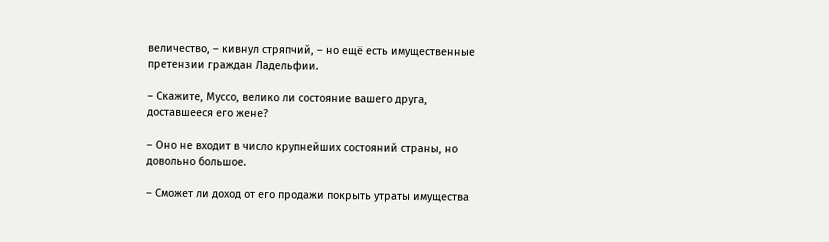величество, – кивнул стряпчий, – но ещё есть имущественные претензии граждан Ладельфии.

– Скажите, Муссо, велико ли состояние вашего друга, доставшееся его жене?

– Оно не входит в число крупнейших состояний страны, но довольно большое.

– Сможет ли доход от его продажи покрыть утраты имущества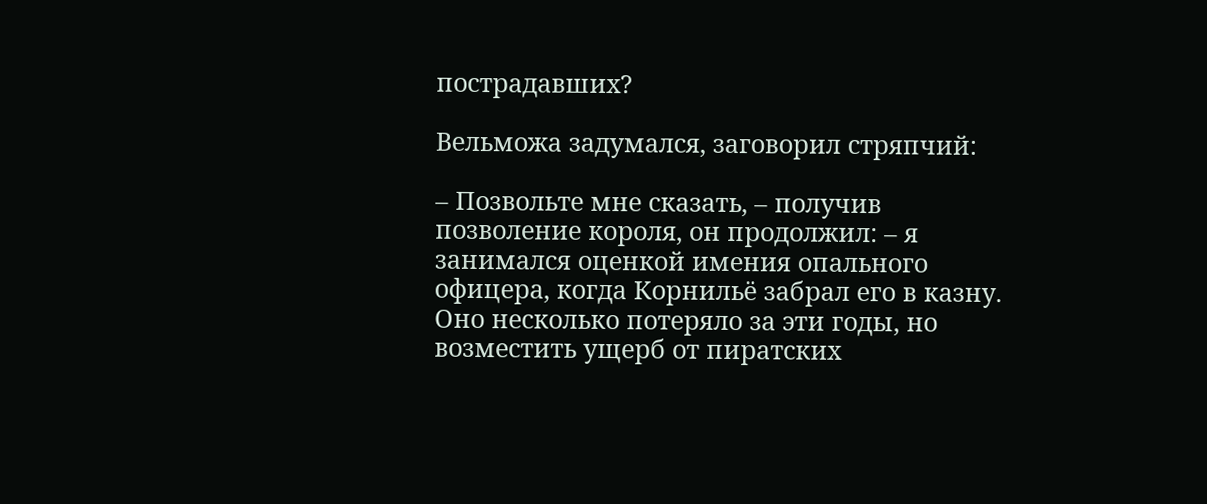пострадавших?

Вельможа задумался, заговорил стряпчий:

– Позвольте мне сказать, – получив позволение короля, он продолжил: – я занимался оценкой имения опального офицера, когда Корнильё забрал его в казну. Оно несколько потеряло за эти годы, но возместить ущерб от пиратских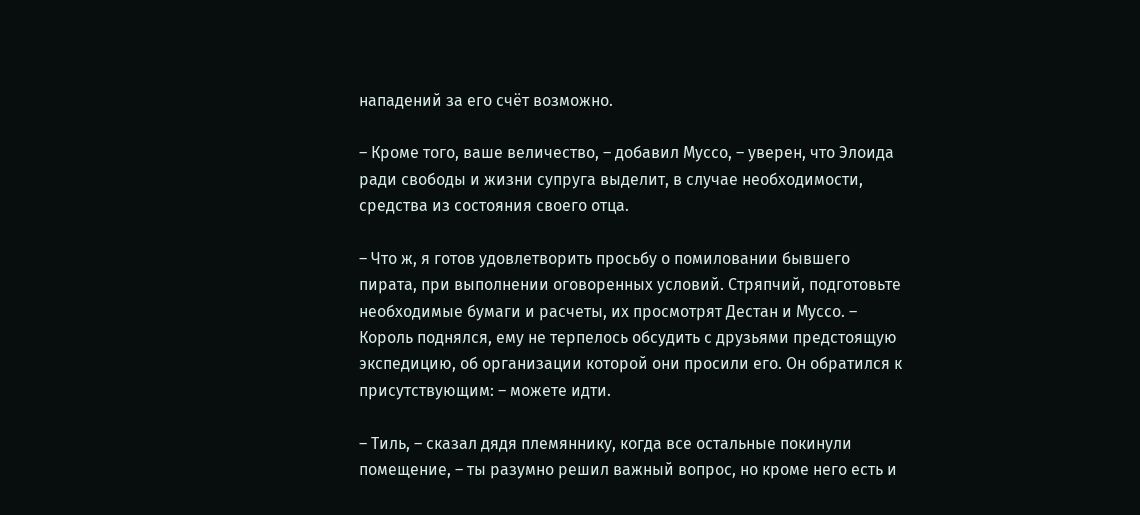нападений за его счёт возможно.

– Кроме того, ваше величество, – добавил Муссо, – уверен, что Элоида ради свободы и жизни супруга выделит, в случае необходимости, средства из состояния своего отца.

– Что ж, я готов удовлетворить просьбу о помиловании бывшего пирата, при выполнении оговоренных условий. Стряпчий, подготовьте необходимые бумаги и расчеты, их просмотрят Дестан и Муссо. – Король поднялся, ему не терпелось обсудить с друзьями предстоящую экспедицию, об организации которой они просили его. Он обратился к присутствующим: – можете идти.

– Тиль, – сказал дядя племяннику, когда все остальные покинули помещение, – ты разумно решил важный вопрос, но кроме него есть и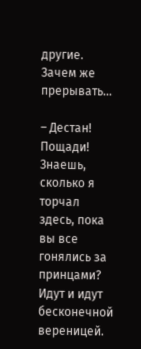другие. Зачем же прерывать…

– Дестан! Пощади! Знаешь, сколько я торчал здесь, пока вы все гонялись за принцами? Идут и идут бесконечной вереницей.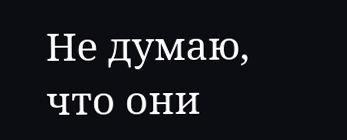Не думаю, что они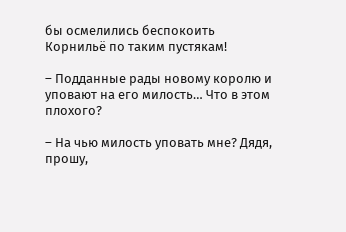бы осмелились беспокоить Корнильё по таким пустякам!

– Подданные рады новому королю и уповают на его милость… Что в этом плохого?

– На чью милость уповать мне? Дядя, прошу,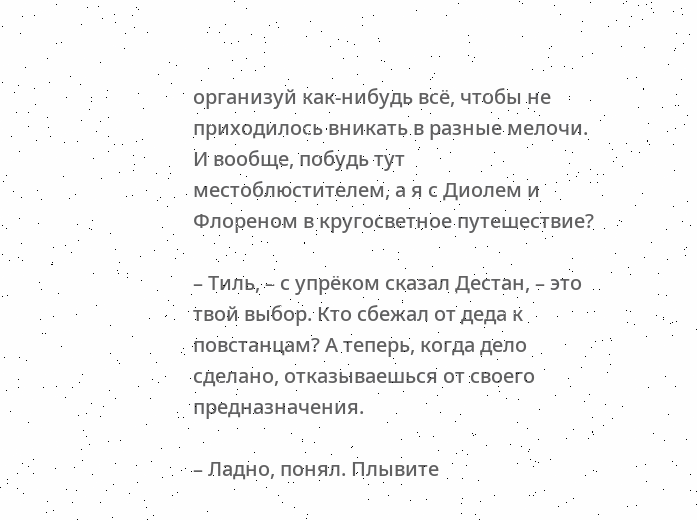организуй как-нибудь всё, чтобы не приходилось вникать в разные мелочи. И вообще, побудь тут местоблюстителем, а я с Диолем и Флореном в кругосветное путешествие?

– Тиль, – с упрёком сказал Дестан, – это твой выбор. Кто сбежал от деда к повстанцам? А теперь, когда дело сделано, отказываешься от своего предназначения.

– Ладно, понял. Плывите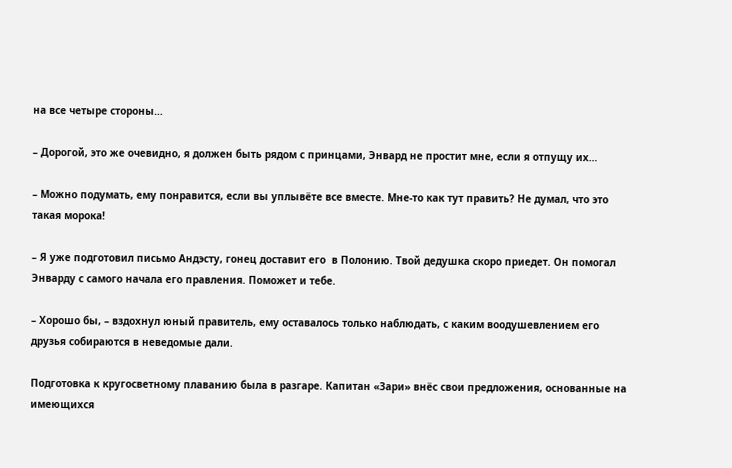на все четыре стороны…

– Дорогой, это же очевидно, я должен быть рядом с принцами, Энвард не простит мне, если я отпущу их…

– Можно подумать, ему понравится, если вы уплывёте все вместе. Мне-то как тут править? Не думал, что это такая морока!

– Я уже подготовил письмо Андэсту, гонец доставит его  в Полонию. Твой дедушка скоро приедет. Он помогал Энварду с самого начала его правления. Поможет и тебе.

– Хорошо бы, – вздохнул юный правитель, ему оставалось только наблюдать, с каким воодушевлением его друзья собираются в неведомые дали.

Подготовка к кругосветному плаванию была в разгаре. Капитан «Зари» внёс свои предложения, основанные на имеющихся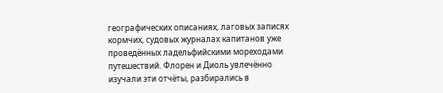географических описаниях, лаговых записях кормчих, судовых журналах капитанов уже проведённых ладельфийскими мореходами путешествий. Флорен и Диоль увлечённо изучали эти отчёты, разбирались в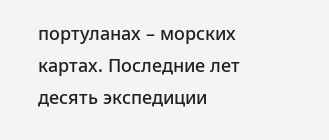портуланах – морских картах. Последние лет десять экспедиции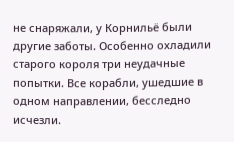не снаряжали, у Корнильё были другие заботы. Особенно охладили старого короля три неудачные попытки. Все корабли, ушедшие в одном направлении, бесследно исчезли.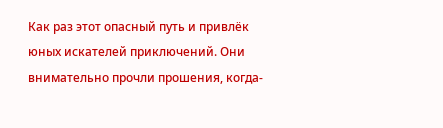Как раз этот опасный путь и привлёк юных искателей приключений. Они внимательно прочли прошения, когда-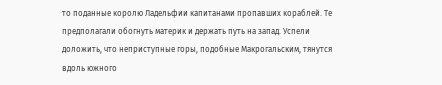то поданные королю Ладельфии капитанами пропавших кораблей. Те предполагали обогнуть материк и держать путь на запад. Успели доложить, что неприступные горы, подобные Макрогальским, тянутся вдоль южного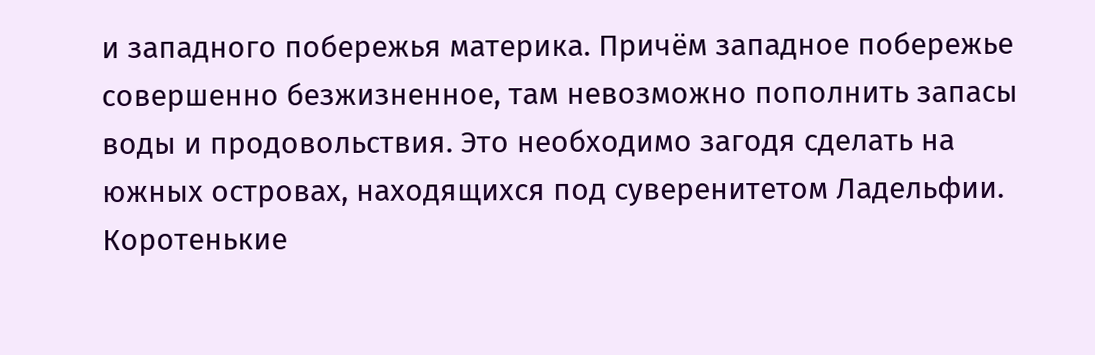и западного побережья материка. Причём западное побережье совершенно безжизненное, там невозможно пополнить запасы воды и продовольствия. Это необходимо загодя сделать на южных островах, находящихся под суверенитетом Ладельфии. Коротенькие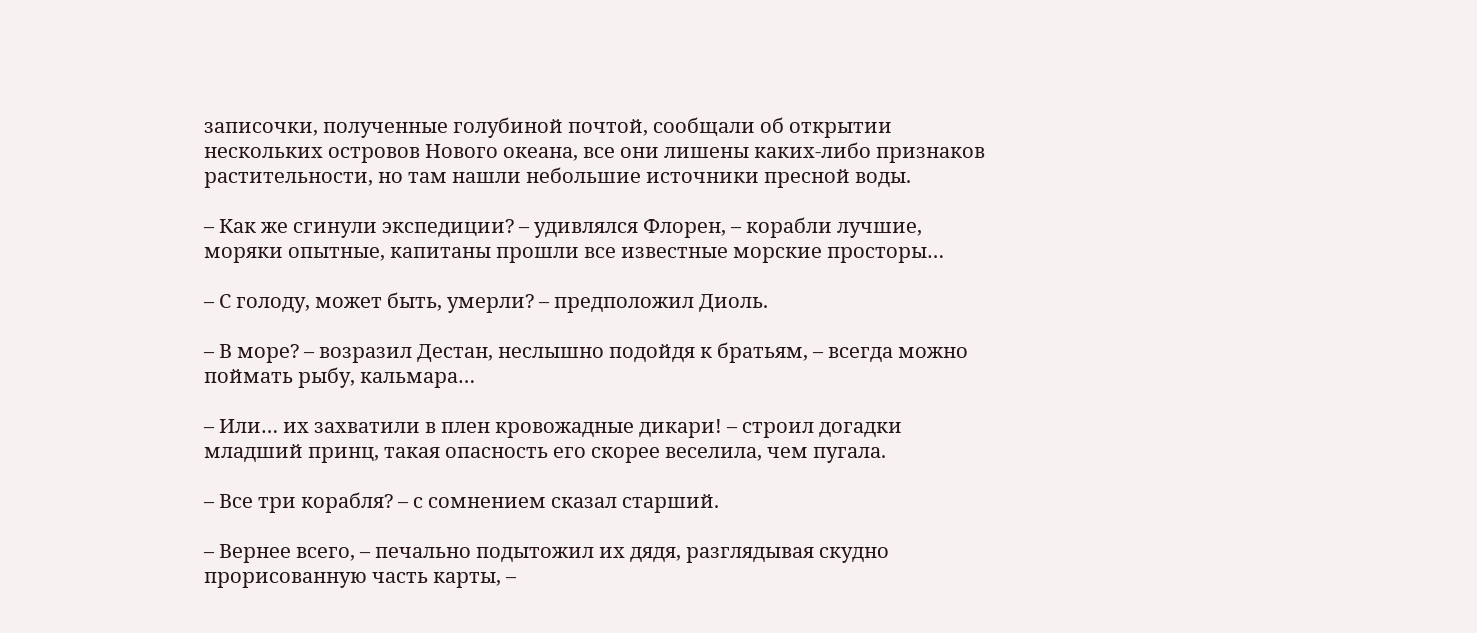записочки, полученные голубиной почтой, сообщали об открытии нескольких островов Нового океана, все они лишены каких-либо признаков растительности, но там нашли небольшие источники пресной воды.

– Как же сгинули экспедиции? – удивлялся Флорен, – корабли лучшие, моряки опытные, капитаны прошли все известные морские просторы…

– С голоду, может быть, умерли? – предположил Диоль.

– В море? – возразил Дестан, неслышно подойдя к братьям, – всегда можно поймать рыбу, кальмара…

– Или… их захватили в плен кровожадные дикари! – строил догадки младший принц, такая опасность его скорее веселила, чем пугала.

– Все три корабля? – с сомнением сказал старший.

– Вернее всего, – печально подытожил их дядя, разглядывая скудно прорисованную часть карты, –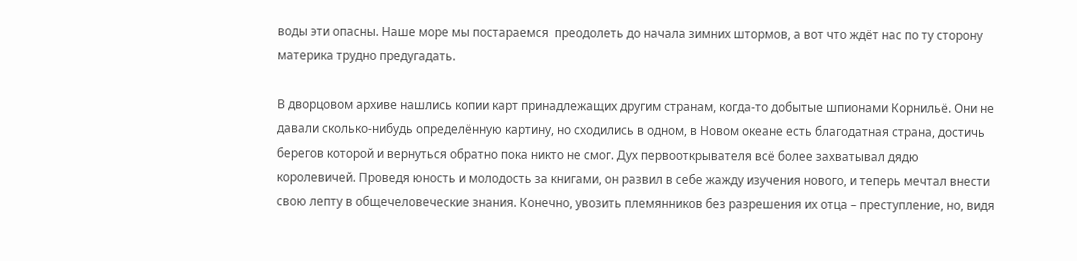воды эти опасны. Наше море мы постараемся  преодолеть до начала зимних штормов, а вот что ждёт нас по ту сторону материка трудно предугадать.

В дворцовом архиве нашлись копии карт принадлежащих другим странам, когда-то добытые шпионами Корнильё. Они не давали сколько-нибудь определённую картину, но сходились в одном, в Новом океане есть благодатная страна, достичь берегов которой и вернуться обратно пока никто не смог. Дух первооткрывателя всё более захватывал дядю королевичей. Проведя юность и молодость за книгами, он развил в себе жажду изучения нового, и теперь мечтал внести свою лепту в общечеловеческие знания. Конечно, увозить племянников без разрешения их отца – преступление, но, видя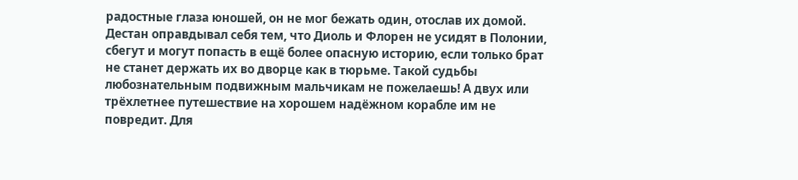радостные глаза юношей, он не мог бежать один, отослав их домой. Дестан оправдывал себя тем, что Диоль и Флорен не усидят в Полонии, сбегут и могут попасть в ещё более опасную историю, если только брат не станет держать их во дворце как в тюрьме. Такой судьбы любознательным подвижным мальчикам не пожелаешь! А двух или трёхлетнее путешествие на хорошем надёжном корабле им не повредит. Для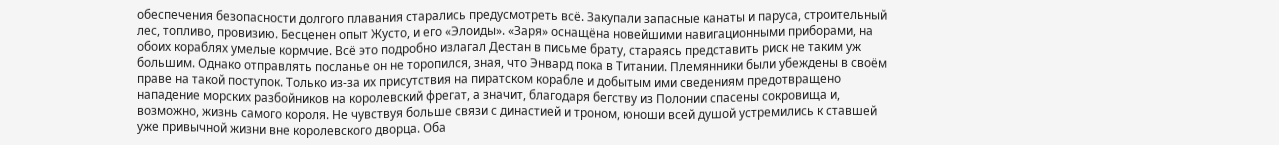обеспечения безопасности долгого плавания старались предусмотреть всё. Закупали запасные канаты и паруса, строительный лес, топливо, провизию. Бесценен опыт Жусто, и его «Элоиды». «Заря» оснащёна новейшими навигационными приборами, на обоих кораблях умелые кормчие. Всё это подробно излагал Дестан в письме брату, стараясь представить риск не таким уж большим. Однако отправлять посланье он не торопился, зная, что Энвард пока в Титании. Племянники были убеждены в своём праве на такой поступок. Только из-за их присутствия на пиратском корабле и добытым ими сведениям предотвращено нападение морских разбойников на королевский фрегат, а значит, благодаря бегству из Полонии спасены сокровища и, возможно, жизнь самого короля. Не чувствуя больше связи с династией и троном, юноши всей душой устремились к ставшей уже привычной жизни вне королевского дворца. Оба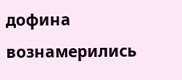дофина вознамерились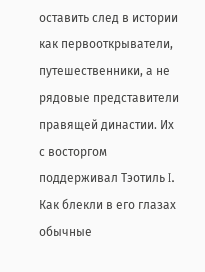оставить след в истории как первооткрыватели, путешественники, а не рядовые представители правящей династии. Их с восторгом поддерживал Тэотиль I. Как блекли в его глазах обычные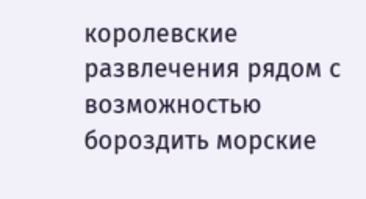королевские развлечения рядом с возможностью бороздить морские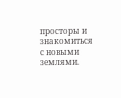просторы и знакомиться с новыми землями.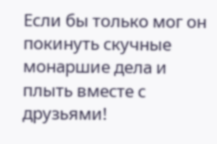Если бы только мог он покинуть скучные монаршие дела и плыть вместе с друзьями!